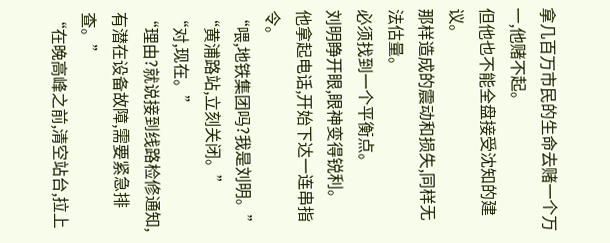拿几百万市民的生命去赌一个万一,他赌不起。
但他也不能全盘接受沈知的建议。
那样造成的震动和损失,同样无法估量。
必须找到一个平衡点。
刘明睁开眼,眼神变得锐利。
他拿起电话,开始下达一连串指令。
“喂,地铁集团吗?我是刘明。”
“黄浦路站,立刻关闭。”
“对,现在。”
“理由?就说接到线路检修通知,有潜在设备故障,需要紧急排查。”
“在晚高峰之前,清空站台,拉上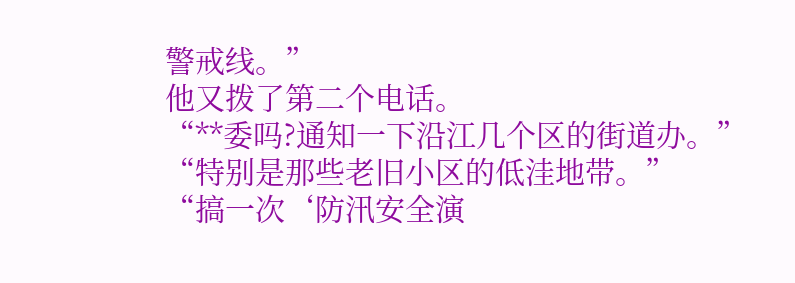警戒线。”
他又拨了第二个电话。
“**委吗?通知一下沿江几个区的街道办。”
“特别是那些老旧小区的低洼地带。”
“搞一次‘防汛安全演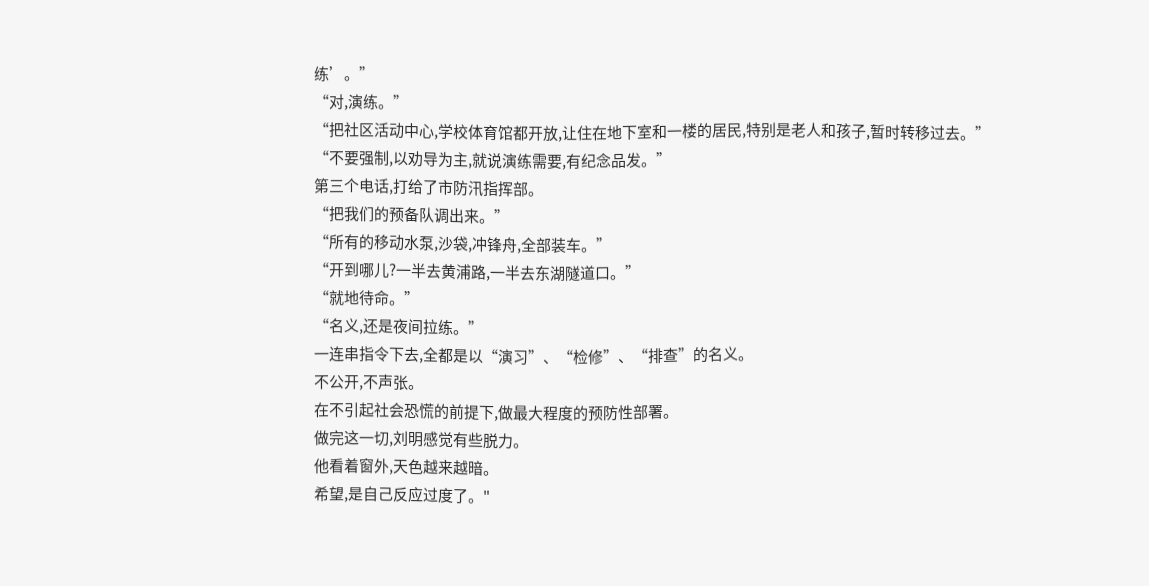练’。”
“对,演练。”
“把社区活动中心,学校体育馆都开放,让住在地下室和一楼的居民,特别是老人和孩子,暂时转移过去。”
“不要强制,以劝导为主,就说演练需要,有纪念品发。”
第三个电话,打给了市防汛指挥部。
“把我们的预备队调出来。”
“所有的移动水泵,沙袋,冲锋舟,全部装车。”
“开到哪儿?一半去黄浦路,一半去东湖隧道口。”
“就地待命。”
“名义,还是夜间拉练。”
一连串指令下去,全都是以“演习”、“检修”、“排查”的名义。
不公开,不声张。
在不引起社会恐慌的前提下,做最大程度的预防性部署。
做完这一切,刘明感觉有些脱力。
他看着窗外,天色越来越暗。
希望,是自己反应过度了。"